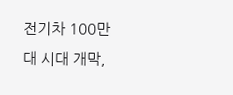전기차 100만 대 시대 개막,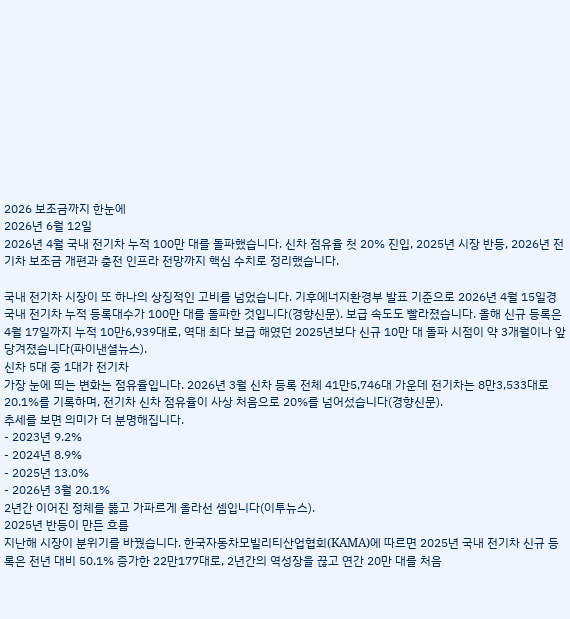2026 보조금까지 한눈에
2026년 6월 12일
2026년 4월 국내 전기차 누적 100만 대를 돌파했습니다. 신차 점유율 첫 20% 진입, 2025년 시장 반등, 2026년 전기차 보조금 개편과 충전 인프라 전망까지 핵심 수치로 정리했습니다.

국내 전기차 시장이 또 하나의 상징적인 고비를 넘었습니다. 기후에너지환경부 발표 기준으로 2026년 4월 15일경 국내 전기차 누적 등록대수가 100만 대를 돌파한 것입니다(경향신문). 보급 속도도 빨라졌습니다. 올해 신규 등록은 4월 17일까지 누적 10만6,939대로, 역대 최다 보급 해였던 2025년보다 신규 10만 대 돌파 시점이 약 3개월이나 앞당겨졌습니다(파이낸셜뉴스).
신차 5대 중 1대가 전기차
가장 눈에 띄는 변화는 점유율입니다. 2026년 3월 신차 등록 전체 41만5,746대 가운데 전기차는 8만3,533대로 20.1%를 기록하며, 전기차 신차 점유율이 사상 처음으로 20%를 넘어섰습니다(경향신문).
추세를 보면 의미가 더 분명해집니다.
- 2023년 9.2%
- 2024년 8.9%
- 2025년 13.0%
- 2026년 3월 20.1%
2년간 이어진 정체를 뚫고 가파르게 올라선 셈입니다(이투뉴스).
2025년 반등이 만든 흐름
지난해 시장이 분위기를 바꿨습니다. 한국자동차모빌리티산업협회(KAMA)에 따르면 2025년 국내 전기차 신규 등록은 전년 대비 50.1% 증가한 22만177대로, 2년간의 역성장을 끊고 연간 20만 대를 처음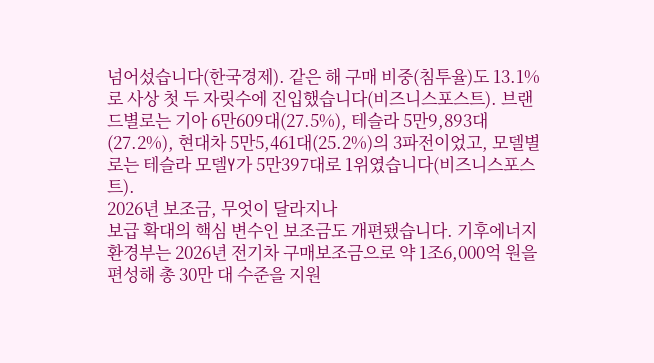넘어섰습니다(한국경제). 같은 해 구매 비중(침투율)도 13.1%로 사상 첫 두 자릿수에 진입했습니다(비즈니스포스트). 브랜드별로는 기아 6만609대(27.5%), 테슬라 5만9,893대(27.2%), 현대차 5만5,461대(25.2%)의 3파전이었고, 모델별로는 테슬라 모델Y가 5만397대로 1위였습니다(비즈니스포스트).
2026년 보조금, 무엇이 달라지나
보급 확대의 핵심 변수인 보조금도 개편됐습니다. 기후에너지환경부는 2026년 전기차 구매보조금으로 약 1조6,000억 원을 편성해 총 30만 대 수준을 지원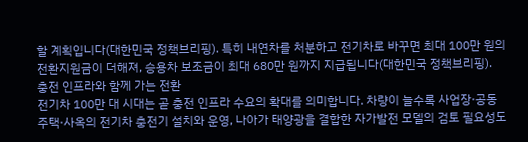할 계획입니다(대한민국 정책브리핑). 특히 내연차를 처분하고 전기차로 바꾸면 최대 100만 원의 전환지원금이 더해져, 승용차 보조금이 최대 680만 원까지 지급됩니다(대한민국 정책브리핑).
충전 인프라와 함께 가는 전환
전기차 100만 대 시대는 곧 충전 인프라 수요의 확대를 의미합니다. 차량이 늘수록 사업장·공동주택·사옥의 전기차 충전기 설치와 운영, 나아가 태양광을 결합한 자가발전 모델의 검토 필요성도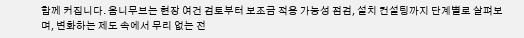함께 커집니다. 옴니무브는 현장 여건 검토부터 보조금 적용 가능성 점검, 설치 컨설팅까지 단계별로 살펴보며, 변화하는 제도 속에서 무리 없는 전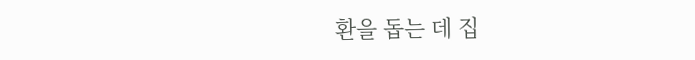환을 돕는 데 집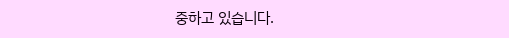중하고 있습니다.